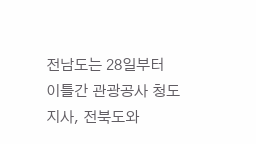전남도는 28일부터 이틀간 관광공사 청도지사, 전북도와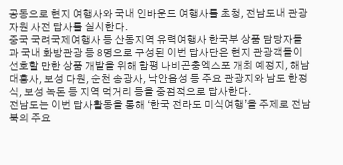공동으로 현지 여행사와 국내 인바운드 여행사를 초청, 전남도내 관광자원 사전 답사를 실시한다.
중국 국려국제여행사 등 산동지역 유력여행사 한국부 상품 담당자들과 국내 화방관광 등 8명으로 구성된 이번 답사단은 현지 관광객들이 선호할 만한 상품 개발을 위해 함평 나비곤충엑스포 개최 예정지, 해남 대흥사, 보성 다원, 순천 송광사, 낙안읍성 등 주요 관광지와 남도 한정식, 보성 녹돈 등 지역 먹거리 등을 중점적으로 답사한다.
전남도는 이번 답사활동을 통해 ‘한국 전라도 미식여행’을 주제로 전남북의 주요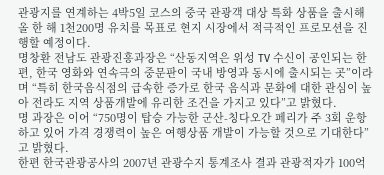관광지를 연계하는 4박5일 코스의 중국 관광객 대상 특화 상품을 출시해 올 한 해 1천200명 유치를 목표로 현지 시장에서 적극적인 프로모션을 진행할 예정이다.
명창환 전남도 관광진흥과장은 “산동지역은 위성 TV 수신이 공인되는 한편, 한국 영화와 연속극의 중문판이 국내 방영과 동시에 출시되는 곳”이라며 “특히 한국음식점의 급속한 증가로 한국 음식과 문화에 대한 관심이 높아 전라도 지역 상품개발에 유리한 조건을 가지고 있다”고 밝혔다.
명 과장은 이어 “750명이 탑승 가능한 군산-칭다오간 페리가 주 3회 운항하고 있어 가격 경쟁력이 높은 여행상품 개발이 가능할 것으로 기대한다”고 밝혔다.
한편 한국관광공사의 2007년 관광수지 통계조사 결과 관광적자가 100억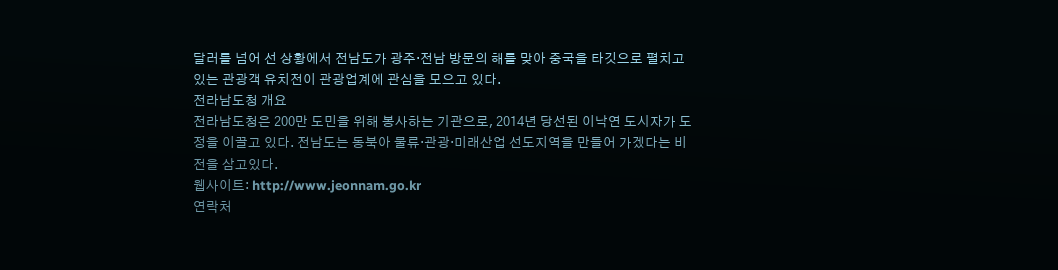달러를 넘어 선 상황에서 전남도가 광주·전남 방문의 해를 맞아 중국을 타깃으로 펼치고 있는 관광객 유치전이 관광업계에 관심을 모으고 있다.
전라남도청 개요
전라남도청은 200만 도민을 위해 봉사하는 기관으로, 2014년 당선된 이낙연 도시자가 도정을 이끌고 있다. 전남도는 동북아 물류·관광·미래산업 선도지역을 만들어 가겠다는 비전을 삼고있다.
웹사이트: http://www.jeonnam.go.kr
연락처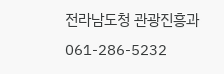전라남도청 관광진흥과 061-286-5232